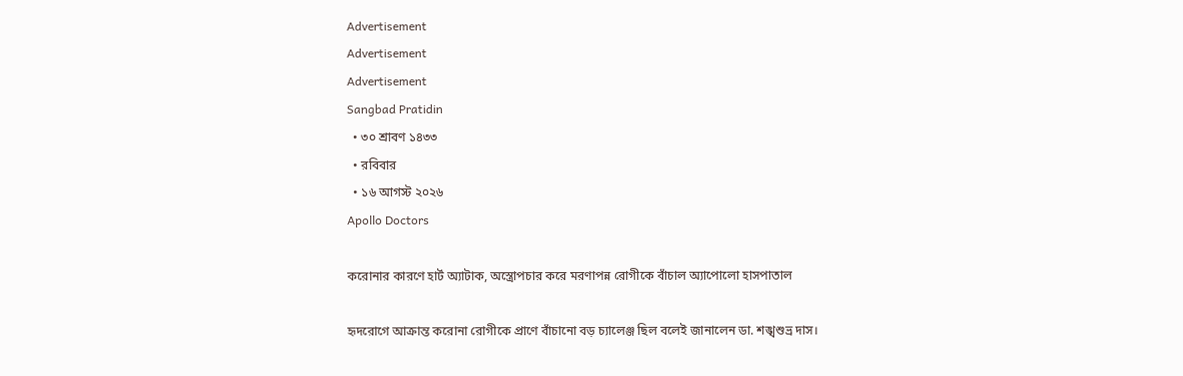Advertisement
Advertisement
Advertisement
Sangbad Pratidin
  • ৩০ শ্রাবণ ১৪৩৩
  • রবিবার
  • ১৬ আগস্ট ২০২৬
Apollo Doctors

করোনার কারণে হার্ট অ্যাটাক, অস্ত্রোপচার করে মরণাপন্ন রোগীকে বাঁচাল অ্যাপোলো হাসপাতাল

হৃদরোগে আক্রান্ত করোনা রোগীকে প্রাণে বাঁচানো বড় চ্যালেঞ্জ ছিল বলেই জানালেন ডা. শঙ্খশুভ্র দাস।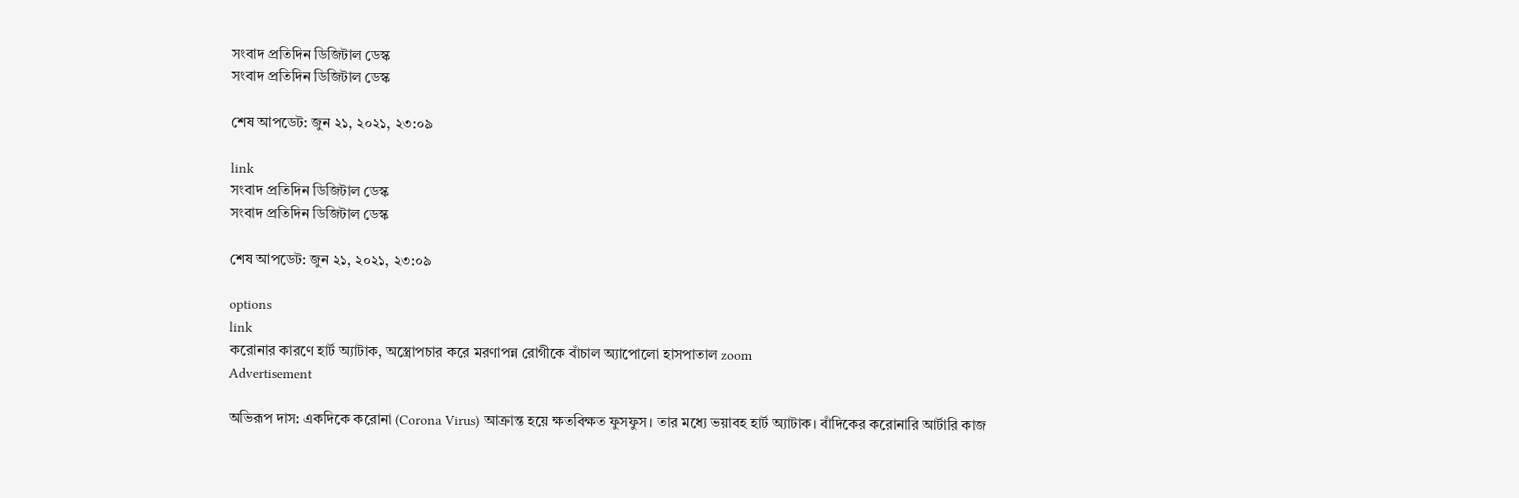সংবাদ প্রতিদিন ডিজিটাল ডেস্ক
সংবাদ প্রতিদিন ডিজিটাল ডেস্ক

শেষ আপডেট: জুন ২১, ২০২১, ২৩:০৯

link
সংবাদ প্রতিদিন ডিজিটাল ডেস্ক
সংবাদ প্রতিদিন ডিজিটাল ডেস্ক

শেষ আপডেট: জুন ২১, ২০২১, ২৩:০৯

options
link
করোনার কারণে হার্ট অ্যাটাক, অস্ত্রোপচার করে মরণাপন্ন রোগীকে বাঁচাল অ্যাপোলো হাসপাতাল zoom
Advertisement

অভিরূপ দাস: একদিকে করোনা (Corona Virus) আক্রান্ত হয়ে ক্ষতবিক্ষত ফুসফুস। তার মধ্যে ভয়াবহ হার্ট অ্যাটাক। বাঁদিকের করোনারি আর্টারি কাজ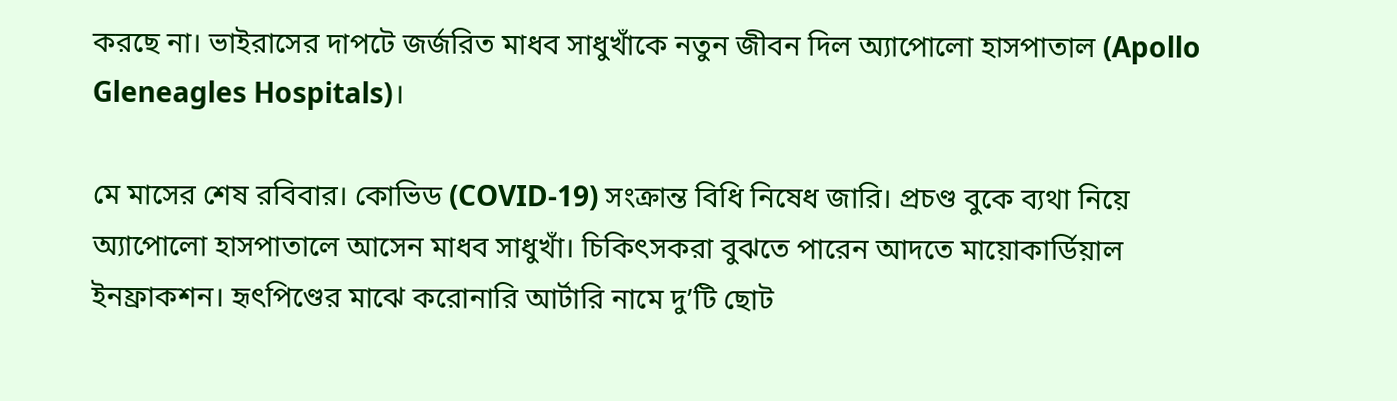করছে না। ভাইরাসের দাপটে জর্জরিত মাধব সাধুখাঁকে নতুন জীবন দিল অ্যাপোলো হাসপাতাল (Apollo Gleneagles Hospitals)।

মে মাসের শেষ রবিবার। কোভিড (COVID-19) সংক্রান্ত বিধি নিষেধ জারি। প্রচণ্ড বুকে ব্যথা নিয়ে অ্যাপোলো হাসপাতালে আসেন মাধব সাধুখাঁ। চিকিৎসকরা বুঝতে পারেন আদতে মায়োকার্ডিয়াল ইনফ্রাকশন। হৃৎপিণ্ডের মাঝে করোনারি আর্টারি নামে দু’টি ছোট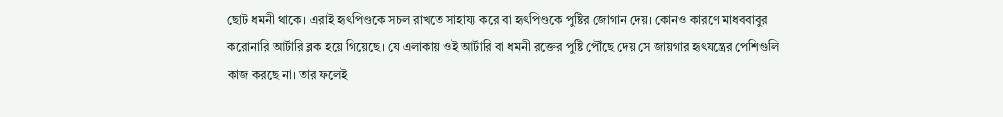ছোট ধমনী থাকে। এরাই হৃৎপিণ্ডকে সচল রাখতে সাহায্য করে বা হৃৎপিণ্ডকে পুষ্টির জোগান দেয়। কোনও কারণে মাধববাবুর করোনারি আর্টারি ব্লক হয়ে গিয়েছে। যে এলাকায় ওই আর্টারি বা ধমনী রক্তের পুষ্টি পৌঁছে দেয় সে জায়গার হৃৎযন্ত্রের পেশিগুলি কাজ করছে না। তার ফলেই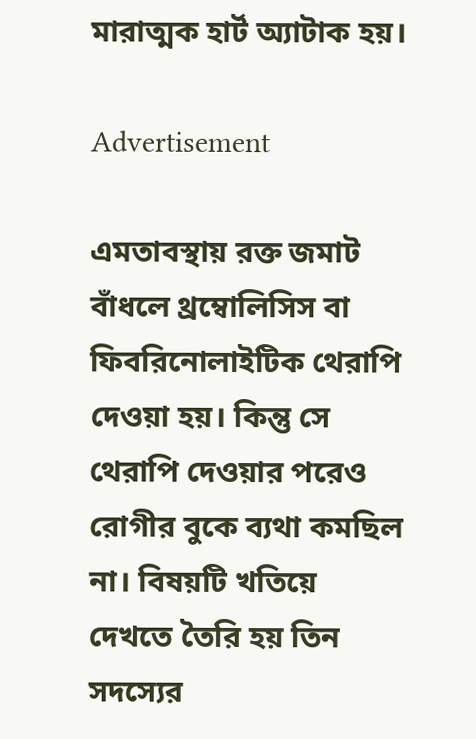মারাত্মক হার্ট অ্যাটাক হয়।

Advertisement

এমতাবস্থায় রক্ত জমাট বাঁধলে থ্রম্বোলিসিস বা ফিবরিনোলাইটিক থেরাপি দেওয়া হয়। কিন্তু সে থেরাপি দেওয়ার পরেও রোগীর বুকে ব্যথা কমছিল না। বিষয়টি খতিয়ে দেখতে তৈরি হয় তিন সদস্যের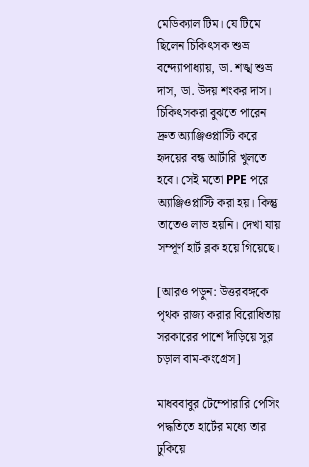মেডিক্যাল টিম। যে টিমে ছিলেন চিকিৎসক শুভ্র বন্দ্যোপাধ্যায়, ডা. শঙ্খ শুভ্র দাস, ডা. উদয় শংকর দাস। চিকিৎসকরা বুঝতে পারেন দ্রুত অ্যাঞ্জিওপ্লাস্টি করে হৃদয়ের বন্ধ আর্টারি খুলতে হবে। সেই মতো PPE পরে অ্যাঞ্জিওপ্লাস্টি করা হয়। কিন্তু তাতেও লাভ হয়নি। দেখা যায় সম্পূর্ণ হার্ট ব্লক হয়ে গিয়েছে।

[আরও পড়ুন: উত্তরবঙ্গকে পৃথক রাজ্য করার বিরোধিতায় সরকারের পাশে দাঁড়িয়ে সুর চড়াল বাম-কংগ্রেস]

মাধববাবুর টেম্পোরারি পেসিং পদ্ধতিতে হার্টের মধ্যে তার ঢুকিয়ে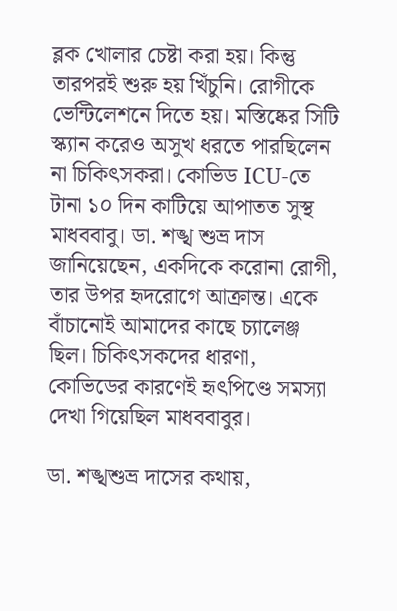ব্লক খোলার চেষ্টা করা হয়। কিন্তু তারপরই শুরু হয় খিঁচুনি। রোগীকে ভেন্টিলেশনে দিতে হয়। মস্তিষ্কের সিটি স্ক্যান করেও অসুখ ধরতে পারছিলেন না চিকিৎসকরা। কোভিড ICU-তে টানা ১০ দিন কাটিয়ে আপাতত সুস্থ মাধববাবু। ডা. শঙ্খ শুভ্র দাস জানিয়েছেন, একদিকে করোনা রোগী, তার উপর হৃদরোগে আক্রান্ত। একে বাঁচানোই আমাদের কাছে চ্যালেঞ্জ ছিল। চিকিৎসকদের ধারণা, কোভিডের কারণেই হৃৎপিণ্ডে সমস্যা দেখা গিয়েছিল মাধববাবুর।

ডা. শঙ্খশুভ্র দাসের কথায়,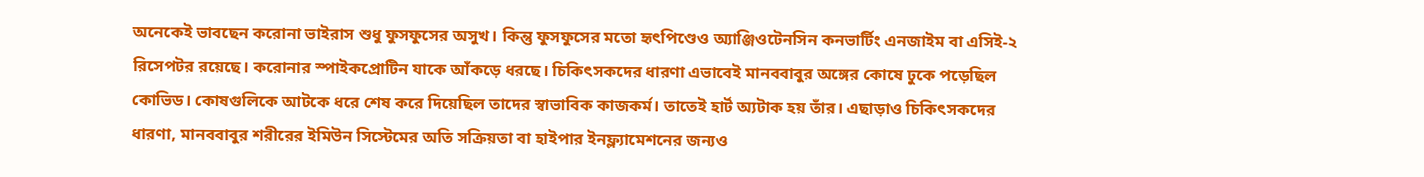অনেকেই ভাবছেন করোনা ভাইরাস শুধু ফুসফুসের অসুখ। কিন্তু ফুসফুসের মতো হৃৎপিণ্ডেও অ্যাঞ্জিওটেনসিন কনভার্টিং এনজাইম বা এসিই-২ রিসেপটর রয়েছে। করোনার স্পাইকপ্রোটিন যাকে আঁকড়ে ধরছে। চিকিৎসকদের ধারণা এভাবেই মানববাবুর অঙ্গের কোষে ঢুকে পড়েছিল কোভিড। কোষগুলিকে আটকে ধরে শেষ করে দিয়েছিল তাদের স্বাভাবিক কাজকর্ম। তাতেই হার্ট অ্যটাক হয় তাঁর। এছাড়াও চিকিৎসকদের ধারণা, মানববাবুর শরীরের ইমিউন সিস্টেমের অতি সক্রিয়তা বা হাইপার ইনফ্ল্যামেশনের জন্যও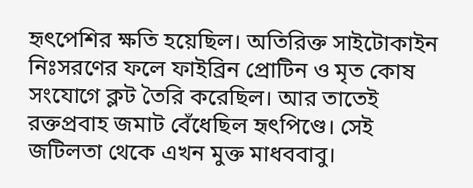হৃৎপেশির ক্ষতি হয়েছিল। অতিরিক্ত সাইটোকাইন নিঃসরণের ফলে ফাইব্রিন প্রোটিন ও মৃত কোষ সংযোগে ক্লট তৈরি করেছিল। আর তাতেই রক্তপ্রবাহ জমাট বেঁধেছিল হৃৎপিণ্ডে। সেই জটিলতা থেকে এখন মুক্ত মাধববাবু।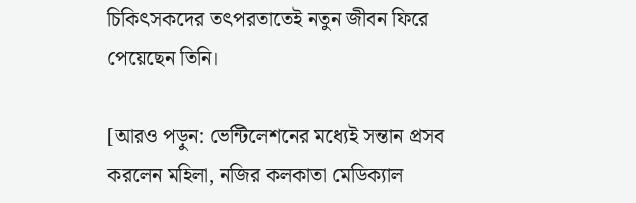চিকিৎসকদের তৎপরতাতেই নতুন জীবন ফিরে পেয়েছেন তিনি।

[আরও পড়ুন: ভেন্টিলেশনের মধ্যেই সন্তান প্রসব করলেন মহিলা, নজির কলকাতা মেডিক্যাল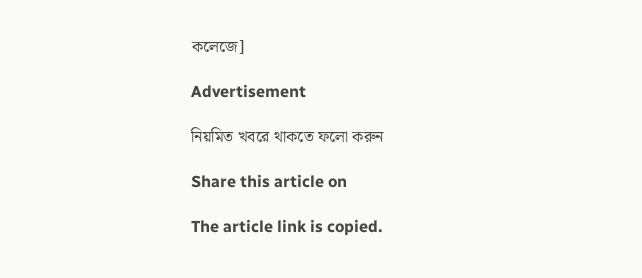কলেজে]

Advertisement

নিয়মিত খবরে থাকতে ফলো করুন

Share this article on

The article link is copied.